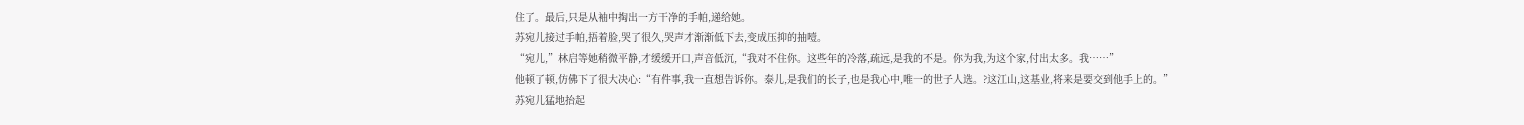住了。最后,只是从袖中掏出一方干净的手帕,递给她。
苏宛儿接过手帕,捂着脸,哭了很久,哭声才渐渐低下去,变成压抑的抽噎。
“宛儿,”林启等她稍微平静,才缓缓开口,声音低沉,“我对不住你。这些年的冷落,疏远,是我的不是。你为我,为这个家,付出太多。我……”
他顿了顿,仿佛下了很大决心:“有件事,我一直想告诉你。泰儿,是我们的长子,也是我心中,唯一的世子人选。?这江山,这基业,将来是要交到他手上的。”
苏宛儿猛地抬起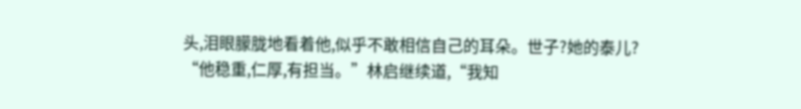头,泪眼朦胧地看着他,似乎不敢相信自己的耳朵。世子?她的泰儿?
“他稳重,仁厚,有担当。”林启继续道,“我知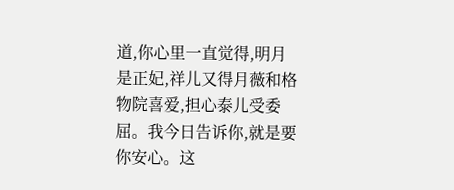道,你心里一直觉得,明月是正妃,祥儿又得月薇和格物院喜爱,担心泰儿受委屈。我今日告诉你,就是要你安心。这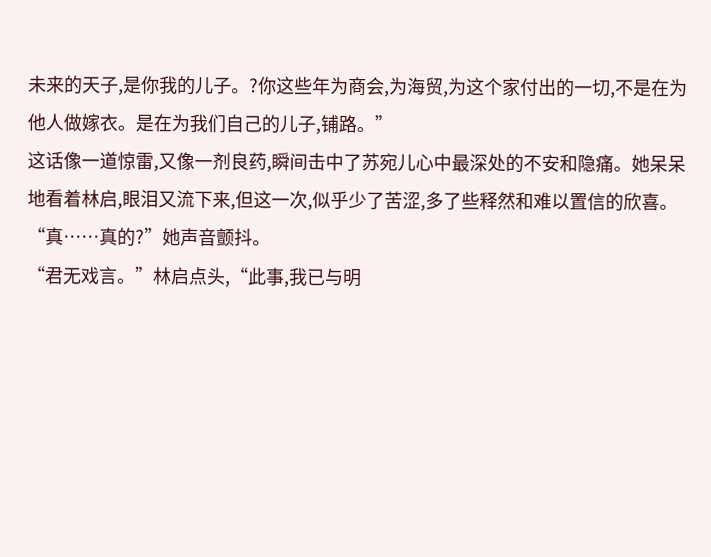未来的天子,是你我的儿子。?你这些年为商会,为海贸,为这个家付出的一切,不是在为他人做嫁衣。是在为我们自己的儿子,铺路。”
这话像一道惊雷,又像一剂良药,瞬间击中了苏宛儿心中最深处的不安和隐痛。她呆呆地看着林启,眼泪又流下来,但这一次,似乎少了苦涩,多了些释然和难以置信的欣喜。
“真……真的?”她声音颤抖。
“君无戏言。”林启点头,“此事,我已与明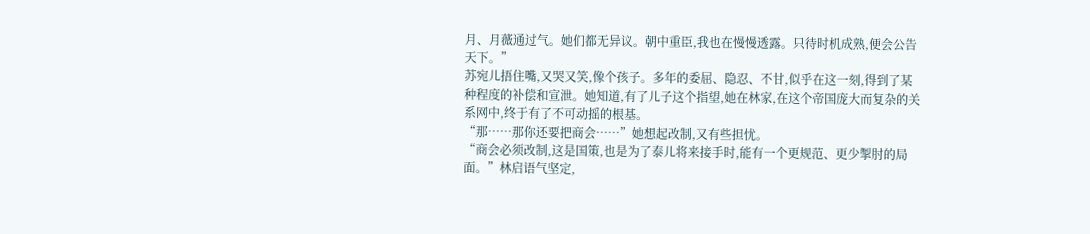月、月薇通过气。她们都无异议。朝中重臣,我也在慢慢透露。只待时机成熟,便会公告天下。”
苏宛儿捂住嘴,又哭又笑,像个孩子。多年的委屈、隐忍、不甘,似乎在这一刻,得到了某种程度的补偿和宣泄。她知道,有了儿子这个指望,她在林家,在这个帝国庞大而复杂的关系网中,终于有了不可动摇的根基。
“那……那你还要把商会……”她想起改制,又有些担忧。
“商会必须改制,这是国策,也是为了泰儿将来接手时,能有一个更规范、更少掣肘的局面。”林启语气坚定,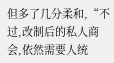但多了几分柔和,“不过,改制后的私人商会,依然需要人统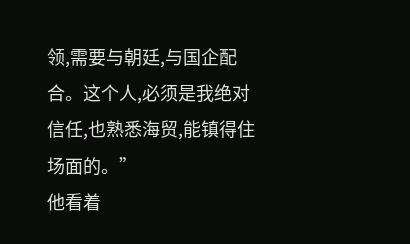领,需要与朝廷,与国企配合。这个人,必须是我绝对信任,也熟悉海贸,能镇得住场面的。”
他看着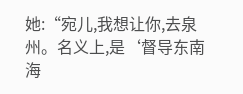她:“宛儿,我想让你,去泉州。名义上,是‘督导东南海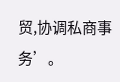贸,协调私商事务’。